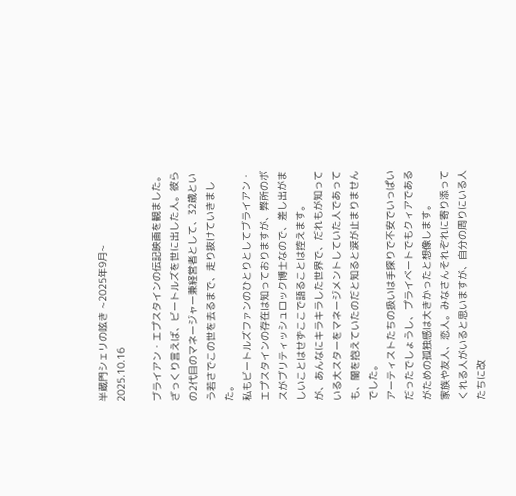半蔵門シェリの呟き ~2025年9月~
2025.10.16

ブライアン・エプスタインの伝記映画を観ました。ざっくり言えば、ビートルズを世に出した人。彼らの2代目のマネージャー兼経営者として、32歳という若さでこの世を去るまで、走り抜けていきました。
私もビートルズファンのひとりとしてブライアン・エプスタインの存在は知っておりますが、弊所のボスがブリティッシュロック博士なので、差し出がましいことはせずここで語ることは控えます。
が、あんなにキラキラした世界で、だれもが知っている大スターをマネージメントしていた人であっても、闇を抱えていたのだと知ると涙が止まりませんでした。
アーティストたちの扱いは手探りで不安でいっぱいだったでしょうし、プライベートでもクィアであるがための孤独感は大きかったと想像します。
家族や友人、恋人。みなさんそれぞれに寄り添ってくれる人がいると思いますが、自分の周りにいる人たちに改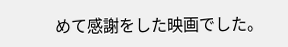めて感謝をした映画でした。